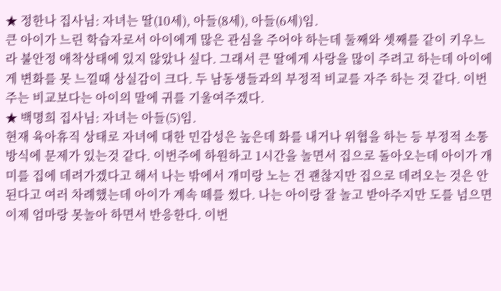★ 정한나 집사님: 자녀는 딸(10세), 아들(8세), 아들(6세)임.
큰 아이가 느린 학습자로서 아이에게 많은 관심을 주어야 하는데 둘째와 셋째를 같이 키우느라 불안정 애착상태에 있지 않았나 싶다. 그래서 큰 딸에게 사랑을 많이 주려고 하는데 아이에게 변화를 못 느낄때 상실감이 크다. 두 남동생들과의 부정적 비교를 자주 하는 것 같다. 이번 주는 비교보다는 아이의 말에 귀를 기울여주겠다.
★ 백명희 집사님: 자녀는 아들(5)임.
현재 육아휴직 상태로 자녀에 대한 민감성은 높은데 화를 내거나 위협을 하는 등 부정적 소통방식에 문제가 있는것 같다. 이번주에 하원하고 1시간을 놀면서 집으로 돌아오는데 아이가 개미를 집에 데려가겠다고 해서 나는 밖에서 개미랑 노는 건 괜찮지만 집으로 데려오는 것은 안된다고 여러 차례했는데 아이가 계속 떼를 썼다. 나는 아이랑 잘 놀고 받아주지만 도를 넘으면 이제 엄마랑 못놀아 하면서 반응한다. 이번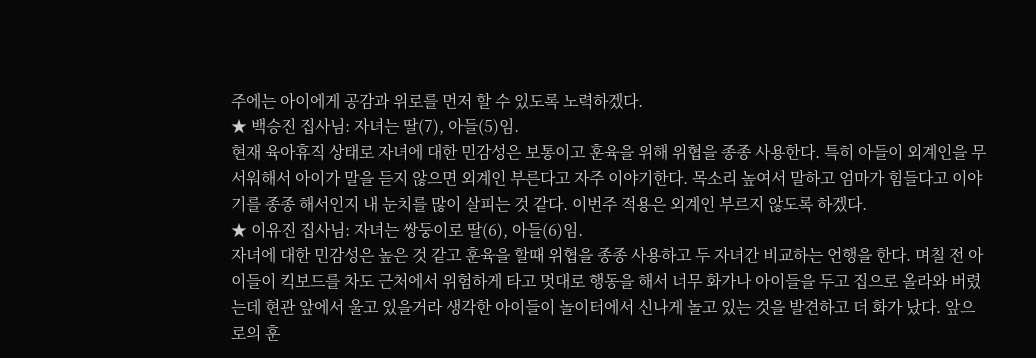주에는 아이에게 공감과 위로를 먼저 할 수 있도록 노력하겠다.
★ 백승진 집사님: 자녀는 딸(7), 아들(5)임.
현재 육아휴직 상태로 자녀에 대한 민감성은 보통이고 훈육을 위해 위협을 종종 사용한다. 특히 아들이 외계인을 무서워해서 아이가 말을 듣지 않으면 외계인 부른다고 자주 이야기한다. 목소리 높여서 말하고 엄마가 힘들다고 이야기를 종종 해서인지 내 눈치를 많이 살피는 것 같다. 이번주 적용은 외계인 부르지 않도록 하겠다.
★ 이유진 집사님: 자녀는 쌍둥이로 딸(6), 아들(6)임.
자녀에 대한 민감성은 높은 것 같고 훈육을 할때 위협을 종종 사용하고 두 자녀간 비교하는 언행을 한다. 며칠 전 아이들이 킥보드를 차도 근처에서 위험하게 타고 멋대로 행동을 해서 너무 화가나 아이들을 두고 집으로 올라와 버렸는데 현관 앞에서 울고 있을거라 생각한 아이들이 놀이터에서 신나게 놀고 있는 것을 발견하고 더 화가 났다. 앞으로의 훈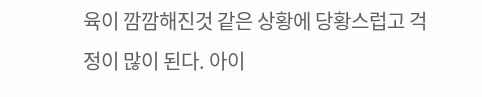육이 깜깜해진것 같은 상황에 당황스럽고 걱정이 많이 된다. 아이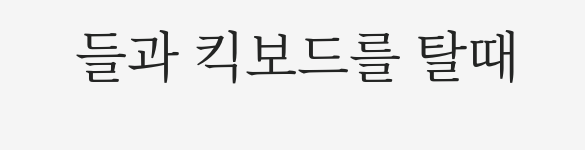들과 킥보드를 탈때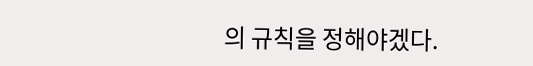의 규칙을 정해야겠다.